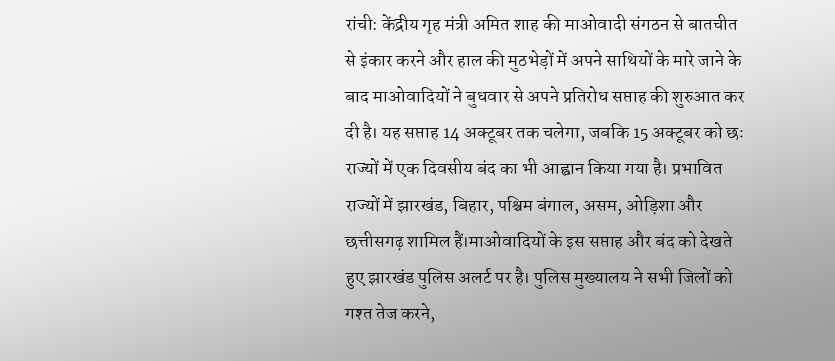रांची: केंद्रीय गृह मंत्री अमित शाह की माओवादी संगठन से बातचीत से इंकार करने और हाल की मुठभेड़ों में अपने साथियों के मारे जाने के बाद माओवादियों ने बुधवार से अपने प्रतिरोध सप्ताह की शुरुआत कर दी है। यह सप्ताह 14 अक्टूबर तक चलेगा, जबकि 15 अक्टूबर को छः राज्यों में एक दिवसीय बंद का भी आह्वान किया गया है। प्रभावित राज्यों में झारखंड, बिहार, पश्चिम बंगाल, असम, ओड़िशा और छत्तीसगढ़ शामिल हैं।माओवादियों के इस सप्ताह और बंद को देखते हुए झारखंड पुलिस अलर्ट पर है। पुलिस मुख्यालय ने सभी जिलों को गश्त तेज करने,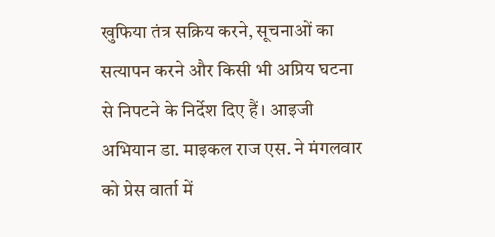खुफिया तंत्र सक्रिय करने, सूचनाओं का सत्यापन करने और किसी भी अप्रिय घटना से निपटने के निर्देश दिए हैं। आइजी अभियान डा. माइकल राज एस. ने मंगलवार को प्रेस वार्ता में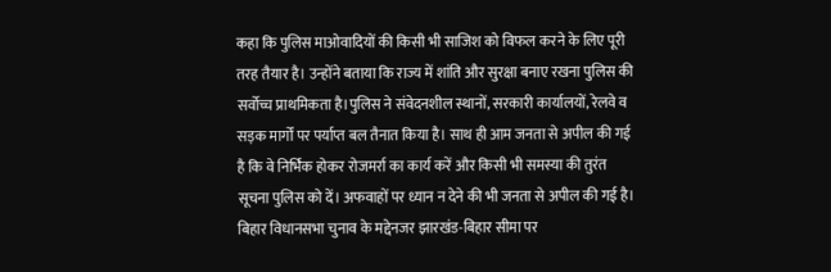कहा कि पुलिस माओवादियों की किसी भी साजिश को विफल करने के लिए पूरी तरह तैयार है। उन्होंने बताया कि राज्य में शांति और सुरक्षा बनाए रखना पुलिस की सर्वोच्च प्राथमिकता है।पुलिस ने संवेदनशील स्थानों, सरकारी कार्यालयों, रेलवे व सड़क मार्गों पर पर्याप्त बल तैनात किया है। साथ ही आम जनता से अपील की गई है कि वे निर्भिक होकर रोजमर्रा का कार्य करें और किसी भी समस्या की तुरंत सूचना पुलिस को दें। अफवाहों पर ध्यान न देने की भी जनता से अपील की गई है। बिहार विधानसभा चुनाव के मद्देनजर झारखंड-बिहार सीमा पर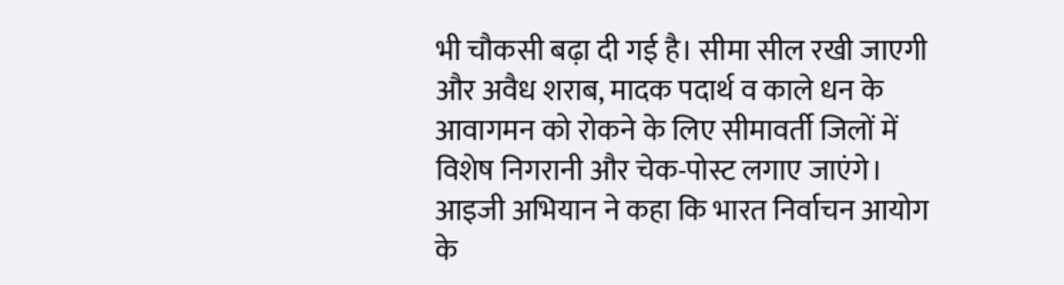भी चौकसी बढ़ा दी गई है। सीमा सील रखी जाएगी और अवैध शराब, मादक पदार्थ व काले धन के आवागमन को रोकने के लिए सीमावर्ती जिलों में विशेष निगरानी और चेक-पोस्ट लगाए जाएंगे। आइजी अभियान ने कहा कि भारत निर्वाचन आयोग के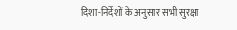दिशा-निर्देशों के अनुसार सभी सुरक्षा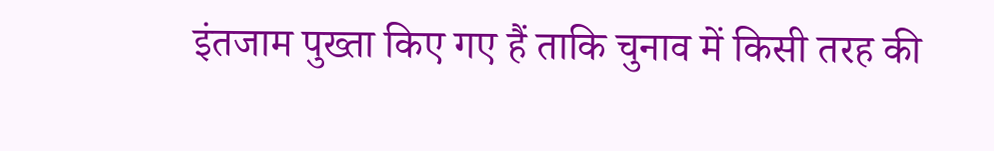इंतजाम पुख्ता किए गए हैं ताकि चुनाव में किसी तरह की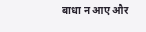बाधा न आए और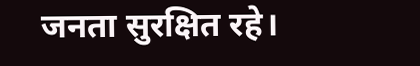जनता सुरक्षित रहे।